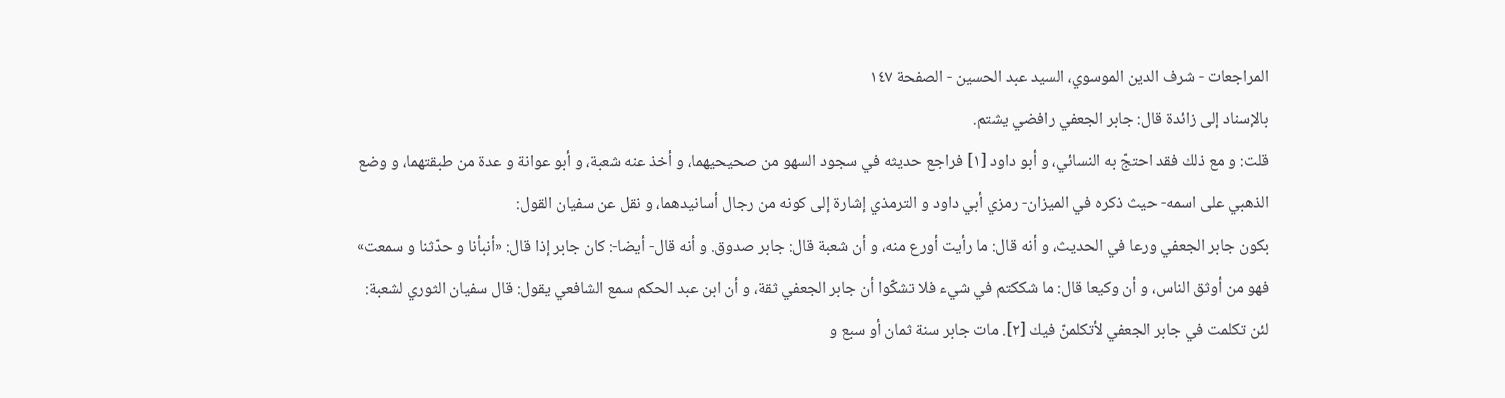المراجعات - شرف الدين الموسوي، السيد عبد الحسين - الصفحة ١٤٧
بالإسناد إلى زائدة قال: جابر الجعفي رافضي يشتم.
قلت: و مع ذلك فقد احتجّ به النسائي، و أبو داود [١] فراجع حديثه في سجود السهو من صحيحيهما، و أخذ عنه شعبة، و أبو عوانة و عدة من طبقتهما، و وضع الذهبي على اسمه- حيث ذكره في الميزان- رمزي أبي داود و الترمذي إشارة إلى كونه من رجال أسانيدهما، و نقل عن سفيان القول:
بكون جابر الجعفي ورعا في الحديث، و أنه قال: ما رأيت أورع منه، و أن شعبة قال: جابر صدوق. و أنه قال- أيضا-: كان جابر إذا قال: «أنبأنا و حدّثنا و سمعت» فهو من أوثق الناس، و أن وكيعا قال: ما شككتم في شيء فلا تشكّوا أن جابر الجعفي ثقة، و أن ابن عبد الحكم سمع الشافعي يقول: قال سفيان الثوري لشعبة: لئن تكلمت في جابر الجعفي لأتكلمنّ فيك [٢]. مات جابر سنة ثمان أو سبع و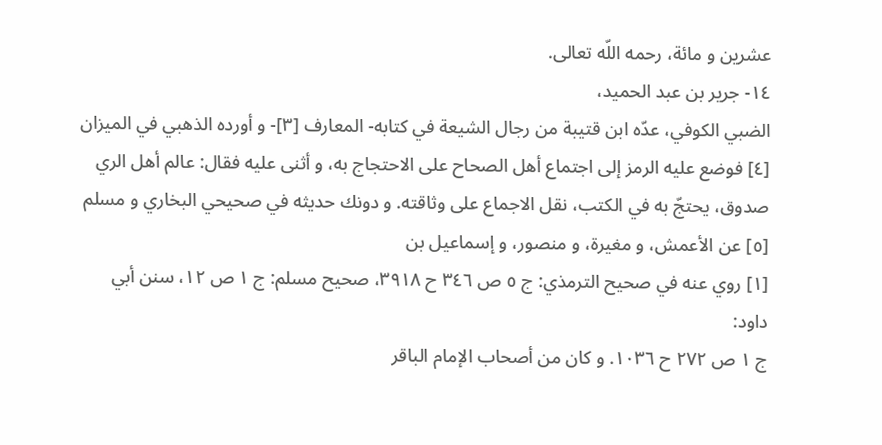عشرين و مائة، رحمه اللّه تعالى.
١٤- جرير بن عبد الحميد،
الضبي الكوفي، عدّه ابن قتيبة من رجال الشيعة في كتابه- المعارف [٣]- و أورده الذهبي في الميزان [٤] فوضع عليه الرمز إلى اجتماع أهل الصحاح على الاحتجاج به، و أثنى عليه فقال: عالم أهل الري صدوق، يحتجّ به في الكتب، نقل الاجماع على وثاقته. و دونك حديثه في صحيحي البخاري و مسلم [٥] عن الأعمش، و مغيرة، و منصور، و إسماعيل بن
[١] روي عنه في صحيح الترمذي: ج ٥ ص ٣٤٦ ح ٣٩١٨، صحيح مسلم: ج ١ ص ١٢، سنن أبي داود:
ج ١ ص ٢٧٢ ح ١٠٣٦. و كان من أصحاب الإمام الباقر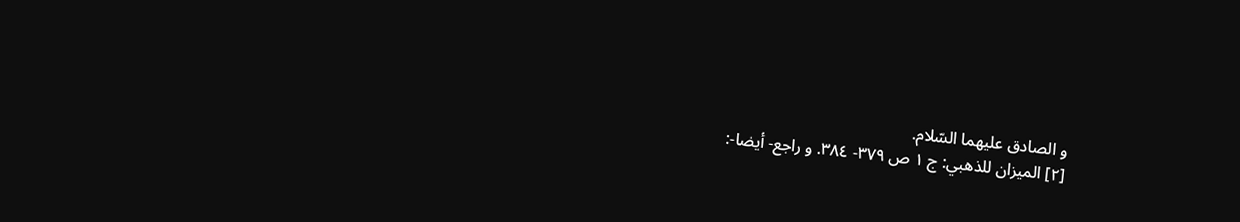و الصادق عليهما السّلام.
[٢] الميزان للذهبي: ج ١ ص ٣٧٩- ٣٨٤. و راجع- أيضا-: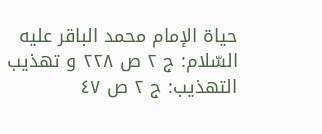حياة الإمام محمد الباقر عليه السّلام: ج ٢ ص ٢٢٨ و تهذيب التهذيب: ج ٢ ص ٤٧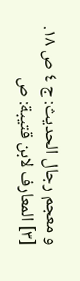و معجم رجال الحديث: ج ٤ ص ١٨.
[٣] المعارف لابن قتيبة: ص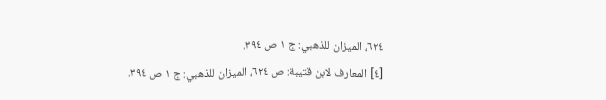٦٢٤، الميزان للذهبي: ج ١ ص ٣٩٤.
[٤] المعارف لابن قتيبة: ص ٦٢٤، الميزان للذهبي: ج ١ ص ٣٩٤.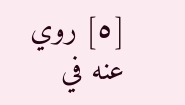[٥] روي عنه في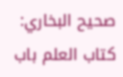صحيح البخاري: كتاب العلم باب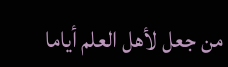من جعل لأهل العلم أياما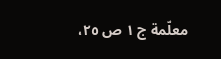معلّمة ج ١ ص ٢٥،